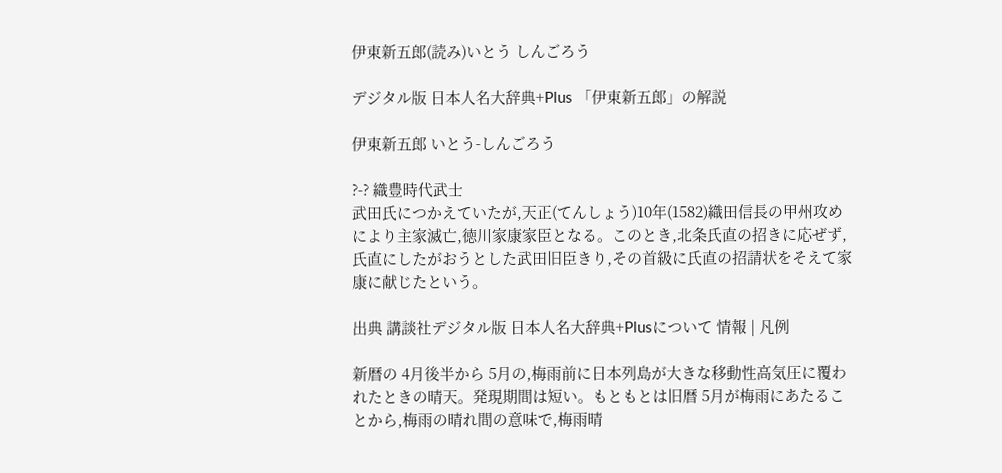伊東新五郎(読み)いとう しんごろう

デジタル版 日本人名大辞典+Plus 「伊東新五郎」の解説

伊東新五郎 いとう-しんごろう

?-? 織豊時代武士
武田氏につかえていたが,天正(てんしょう)10年(1582)織田信長の甲州攻めにより主家滅亡,徳川家康家臣となる。このとき,北条氏直の招きに応ぜず,氏直にしたがおうとした武田旧臣きり,その首級に氏直の招請状をそえて家康に献じたという。

出典 講談社デジタル版 日本人名大辞典+Plusについて 情報 | 凡例

新暦の 4月後半から 5月の,梅雨前に日本列島が大きな移動性高気圧に覆われたときの晴天。発現期間は短い。もともとは旧暦 5月が梅雨にあたることから,梅雨の晴れ間の意味で,梅雨晴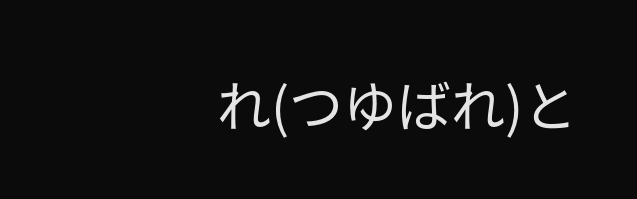れ(つゆばれ)と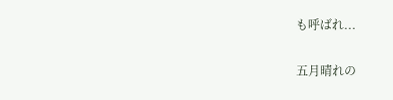も呼ばれ...

五月晴れの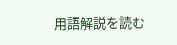用語解説を読む